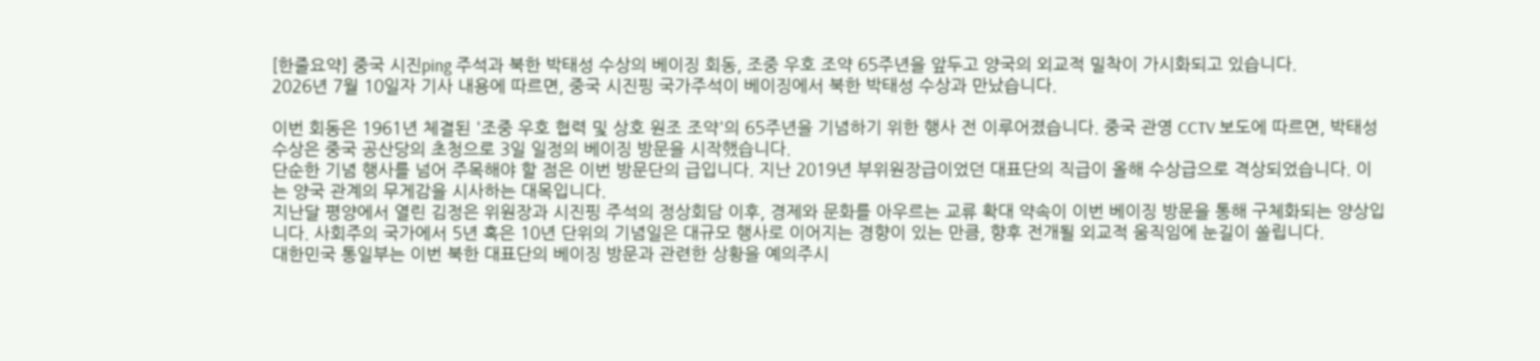[한줄요약] 중국 시진ping 주석과 북한 박태성 수상의 베이징 회동, 조중 우호 조약 65주년을 앞두고 양국의 외교적 밀착이 가시화되고 있습니다.
2026년 7월 10일자 기사 내용에 따르면, 중국 시진핑 국가주석이 베이징에서 북한 박태성 수상과 만났습니다.

이번 회동은 1961년 체결된 '조중 우호 협력 및 상호 원조 조약'의 65주년을 기념하기 위한 행사 전 이루어졌습니다. 중국 관영 CCTV 보도에 따르면, 박태성 수상은 중국 공산당의 초청으로 3일 일정의 베이징 방문을 시작했습니다.
단순한 기념 행사를 넘어 주목해야 할 점은 이번 방문단의 급입니다. 지난 2019년 부위원장급이었던 대표단의 직급이 올해 수상급으로 격상되었습니다. 이는 양국 관계의 무게감을 시사하는 대목입니다.
지난달 평양에서 열린 김정은 위원장과 시진핑 주석의 정상회담 이후, 경제와 문화를 아우르는 교류 확대 약속이 이번 베이징 방문을 통해 구체화되는 양상입니다. 사회주의 국가에서 5년 혹은 10년 단위의 기념일은 대규모 행사로 이어지는 경향이 있는 만큼, 향후 전개될 외교적 움직임에 눈길이 쏠립니다.
대한민국 통일부는 이번 북한 대표단의 베이징 방문과 관련한 상황을 예의주시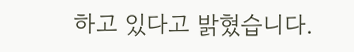하고 있다고 밝혔습니다.